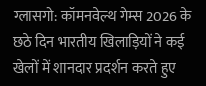ग्लासगो: कॉमनवेल्थ गेम्स 2026 के छठे दिन भारतीय खिलाड़ियों ने कई खेलों में शानदार प्रदर्शन करते हुए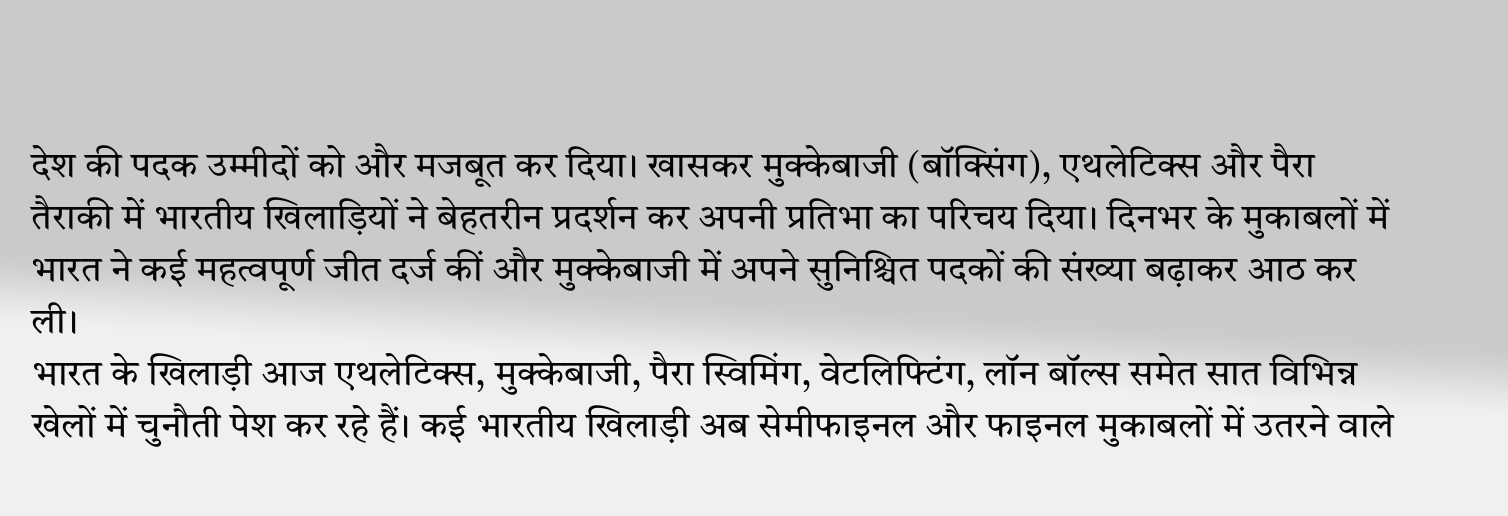देश की पदक उम्मीदों को और मजबूत कर दिया। खासकर मुक्केबाजी (बॉक्सिंग), एथलेटिक्स और पैरा तैराकी में भारतीय खिलाड़ियों ने बेहतरीन प्रदर्शन कर अपनी प्रतिभा का परिचय दिया। दिनभर के मुकाबलों में भारत ने कई महत्वपूर्ण जीत दर्ज कीं और मुक्केबाजी में अपने सुनिश्चित पदकों की संख्या बढ़ाकर आठ कर ली।
भारत के खिलाड़ी आज एथलेटिक्स, मुक्केबाजी, पैरा स्विमिंग, वेटलिफ्टिंग, लॉन बॉल्स समेत सात विभिन्न खेलों में चुनौती पेश कर रहे हैं। कई भारतीय खिलाड़ी अब सेमीफाइनल और फाइनल मुकाबलों में उतरने वाले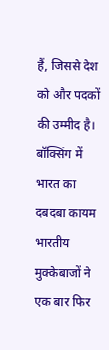हैं, जिससे देश को और पदकों की उम्मीद है।
बॉक्सिंग में भारत का दबदबा कायम
भारतीय मुक्केबाजों ने एक बार फिर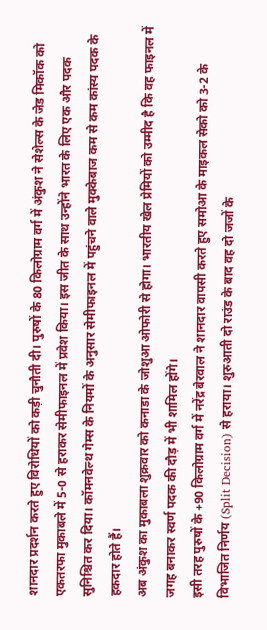शानदार प्रदर्शन करते हुए विरोधियों को कड़ी चुनौती दी। पुरुषों के 80 किलोग्राम वर्ग में अंकुश ने सेशेल्स के जेड मिकॉक को एकतरफा मुकाबले में 5-0 से हराकर सेमीफाइनल में प्रवेश किया। इस जीत के साथ उन्होंने भारत के लिए एक और पदक सुनिश्चित कर दिया। कॉमनवेल्थ गेम्स के नियमों के अनुसार सेमीफाइनल में पहुंचने वाले मुक्केबाज कम से कम कांस्य पदक के हकदार होते हैं।
अब अंकुश का मुकाबला शुक्रवार को कनाडा के जोशुआ ओफोरी से होगा। भारतीय खेल प्रेमियों को उम्मीद है कि वह फाइनल में जगह बनाकर स्वर्ण पदक की दौड़ में भी शामिल होंगे।
इसी तरह पुरुषों के +90 किलोग्राम वर्ग में नरेंद्र बेरवाल ने शानदार वापसी करते हुए समोआ के माइकल सेको को 3-2 के विभाजित निर्णय (Split Decision) से हराया। शुरुआती दो राउंड के बाद वह दो जजों के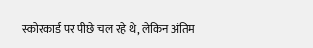स्कोरकार्ड पर पीछे चल रहे थे, लेकिन अंतिम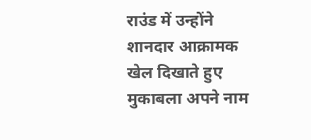राउंड में उन्होंने शानदार आक्रामक खेल दिखाते हुए मुकाबला अपने नाम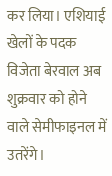कर लिया। एशियाई खेलों के पदक विजेता बेरवाल अब शुक्रवार को होने वाले सेमीफाइनल में उतरेंगे।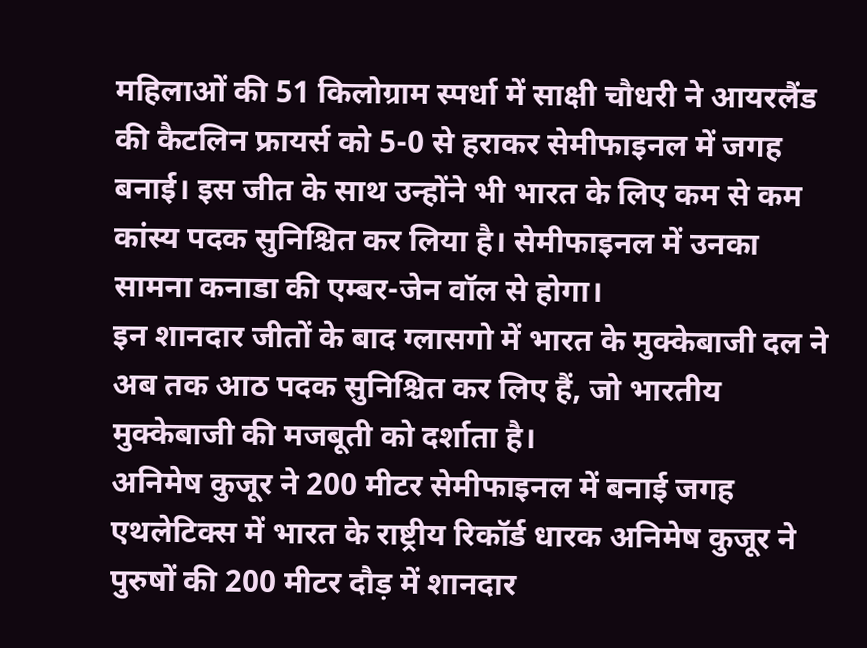महिलाओं की 51 किलोग्राम स्पर्धा में साक्षी चौधरी ने आयरलैंड की कैटलिन फ्रायर्स को 5-0 से हराकर सेमीफाइनल में जगह बनाई। इस जीत के साथ उन्होंने भी भारत के लिए कम से कम कांस्य पदक सुनिश्चित कर लिया है। सेमीफाइनल में उनका सामना कनाडा की एम्बर-जेन वॉल से होगा।
इन शानदार जीतों के बाद ग्लासगो में भारत के मुक्केबाजी दल ने अब तक आठ पदक सुनिश्चित कर लिए हैं, जो भारतीय मुक्केबाजी की मजबूती को दर्शाता है।
अनिमेष कुजूर ने 200 मीटर सेमीफाइनल में बनाई जगह
एथलेटिक्स में भारत के राष्ट्रीय रिकॉर्ड धारक अनिमेष कुजूर ने पुरुषों की 200 मीटर दौड़ में शानदार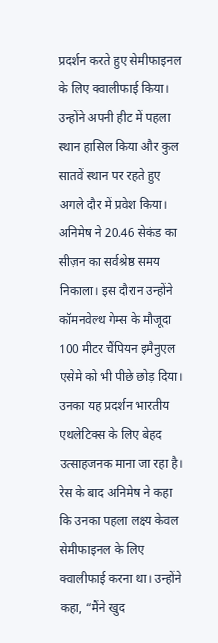प्रदर्शन करते हुए सेमीफाइनल के लिए क्वालीफाई किया। उन्होंने अपनी हीट में पहला स्थान हासिल किया और कुल सातवें स्थान पर रहते हुए अगले दौर में प्रवेश किया।
अनिमेष ने 20.46 सेकंड का सीज़न का सर्वश्रेष्ठ समय निकाला। इस दौरान उन्होंने कॉमनवेल्थ गेम्स के मौजूदा 100 मीटर चैंपियन इमैनुएल एसेमे को भी पीछे छोड़ दिया। उनका यह प्रदर्शन भारतीय एथलेटिक्स के लिए बेहद उत्साहजनक माना जा रहा है।
रेस के बाद अनिमेष ने कहा कि उनका पहला लक्ष्य केवल सेमीफाइनल के लिए क्वालीफाई करना था। उन्होंने कहा, “मैंने खुद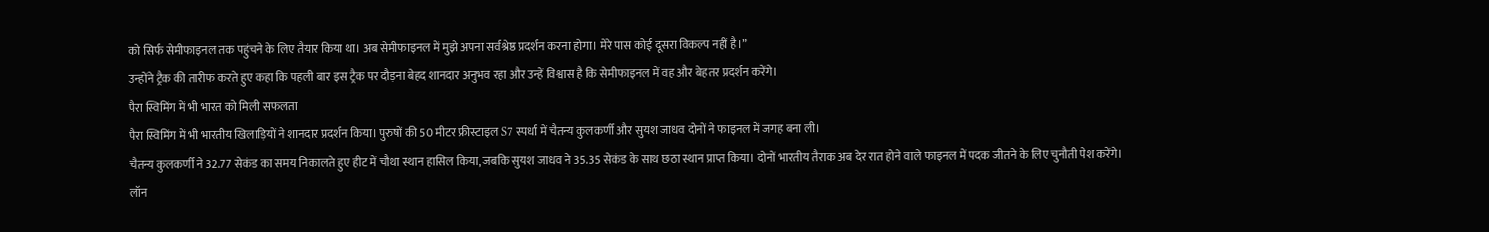को सिर्फ सेमीफाइनल तक पहुंचने के लिए तैयार किया था। अब सेमीफाइनल में मुझे अपना सर्वश्रेष्ठ प्रदर्शन करना होगा। मेरे पास कोई दूसरा विकल्प नहीं है।”
उन्होंने ट्रैक की तारीफ करते हुए कहा कि पहली बार इस ट्रैक पर दौड़ना बेहद शानदार अनुभव रहा और उन्हें विश्वास है कि सेमीफाइनल में वह और बेहतर प्रदर्शन करेंगे।
पैरा स्विमिंग में भी भारत को मिली सफलता
पैरा स्विमिंग में भी भारतीय खिलाड़ियों ने शानदार प्रदर्शन किया। पुरुषों की 50 मीटर फ्रीस्टाइल S7 स्पर्धा में चैतन्य कुलकर्णी और सुयश जाधव दोनों ने फाइनल में जगह बना ली।
चैतन्य कुलकर्णी ने 32.77 सेकंड का समय निकालते हुए हीट में चौथा स्थान हासिल किया, जबकि सुयश जाधव ने 35.35 सेकंड के साथ छठा स्थान प्राप्त किया। दोनों भारतीय तैराक अब देर रात होने वाले फाइनल में पदक जीतने के लिए चुनौती पेश करेंगे।
लॉन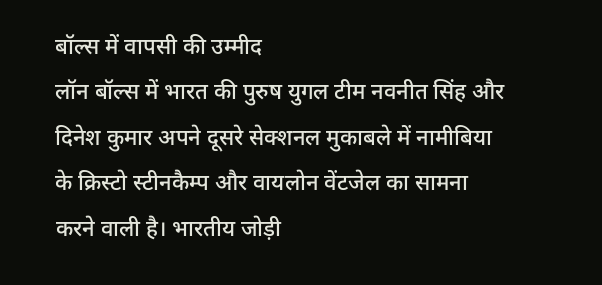बॉल्स में वापसी की उम्मीद
लॉन बॉल्स में भारत की पुरुष युगल टीम नवनीत सिंह और दिनेश कुमार अपने दूसरे सेक्शनल मुकाबले में नामीबिया के क्रिस्टो स्टीनकैम्प और वायलोन वेंटजेल का सामना करने वाली है। भारतीय जोड़ी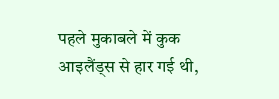पहले मुकाबले में कुक आइलैंड्स से हार गई थी,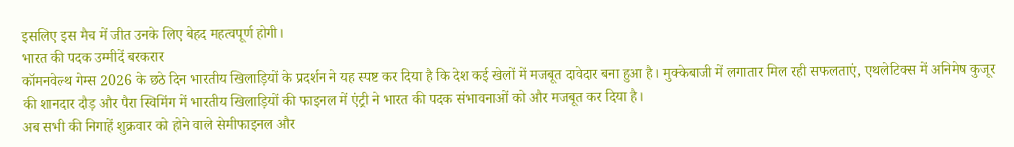इसलिए इस मैच में जीत उनके लिए बेहद महत्वपूर्ण होगी।
भारत की पदक उम्मीदें बरकरार
कॉमनवेल्थ गेम्स 2026 के छठे दिन भारतीय खिलाड़ियों के प्रदर्शन ने यह स्पष्ट कर दिया है कि देश कई खेलों में मजबूत दावेदार बना हुआ है। मुक्केबाजी में लगातार मिल रही सफलताएं, एथलेटिक्स में अनिमेष कुजूर की शानदार दौड़ और पैरा स्विमिंग में भारतीय खिलाड़ियों की फाइनल में एंट्री ने भारत की पदक संभावनाओं को और मजबूत कर दिया है।
अब सभी की निगाहें शुक्रवार को होने वाले सेमीफाइनल और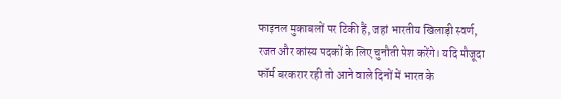फाइनल मुकाबलों पर टिकी हैं, जहां भारतीय खिलाड़ी स्वर्ण, रजत और कांस्य पदकों के लिए चुनौती पेश करेंगे। यदि मौजूदा फॉर्म बरकरार रही तो आने वाले दिनों में भारत के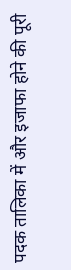पदक तालिका में और इजाफा होने की पूरी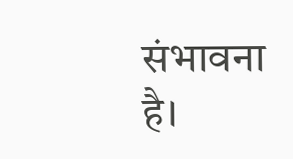संभावना है।